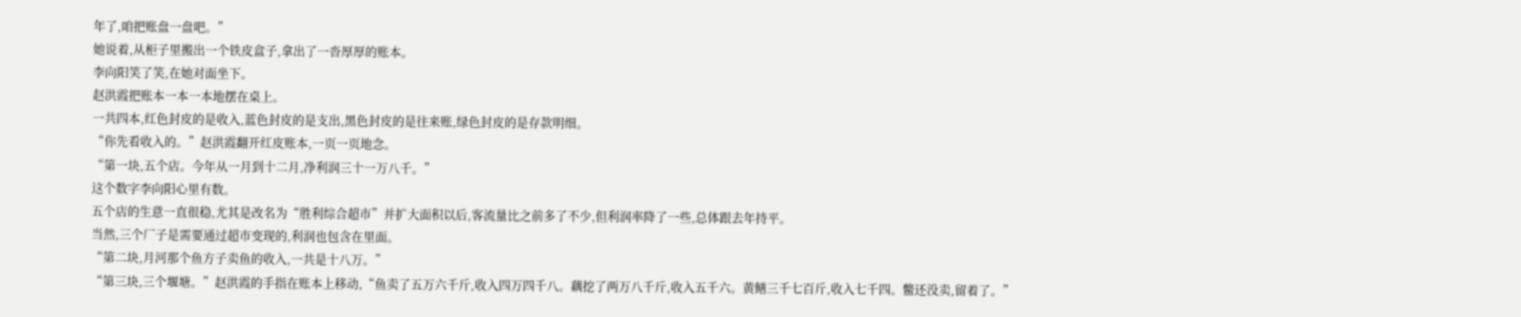年了,咱把账盘一盘吧。”
她说着,从柜子里搬出一个铁皮盒子,拿出了一沓厚厚的账本。
李向阳笑了笑,在她对面坐下。
赵洪霞把账本一本一本地摆在桌上。
一共四本,红色封皮的是收入,蓝色封皮的是支出,黑色封皮的是往来账,绿色封皮的是存款明细。
“你先看收入的。”赵洪霞翻开红皮账本,一页一页地念。
“第一块,五个店。今年从一月到十二月,净利润三十一万八千。”
这个数字李向阳心里有数。
五个店的生意一直很稳,尤其是改名为“胜利综合超市”并扩大面积以后,客流量比之前多了不少,但利润率降了一些,总体跟去年持平。
当然,三个厂子是需要通过超市变现的,利润也包含在里面。
“第二块,月河那个鱼方子卖鱼的收入,一共是十八万。”
“第三块,三个堰塘。”赵洪霞的手指在账本上移动,“鱼卖了五万六千斤,收入四万四千八。藕挖了两万八千斤,收入五千六。黄鳝三千七百斤,收入七千四。鳖还没卖,留着了。”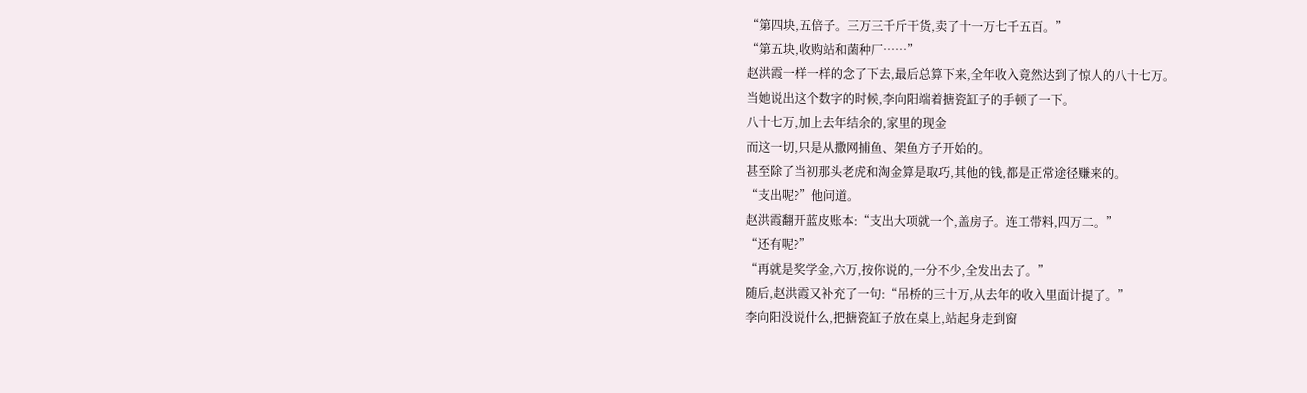“第四块,五倍子。三万三千斤干货,卖了十一万七千五百。”
“第五块,收购站和菌种厂……”
赵洪霞一样一样的念了下去,最后总算下来,全年收入竟然达到了惊人的八十七万。
当她说出这个数字的时候,李向阳端着搪瓷缸子的手顿了一下。
八十七万,加上去年结余的,家里的现金
而这一切,只是从撒网捕鱼、架鱼方子开始的。
甚至除了当初那头老虎和淘金算是取巧,其他的钱,都是正常途径赚来的。
“支出呢?”他问道。
赵洪霞翻开蓝皮账本:“支出大项就一个,盖房子。连工带料,四万二。”
“还有呢?”
“再就是奖学金,六万,按你说的,一分不少,全发出去了。”
随后,赵洪霞又补充了一句:“吊桥的三十万,从去年的收入里面计提了。”
李向阳没说什么,把搪瓷缸子放在桌上,站起身走到窗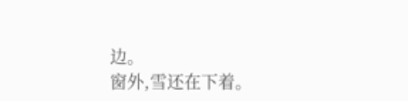边。
窗外,雪还在下着。